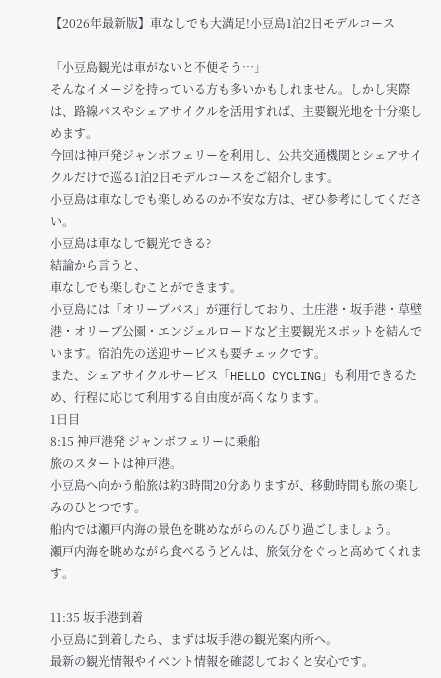【2026年最新版】車なしでも大満足!小豆島1泊2日モデルコース

「小豆島観光は車がないと不便そう…」
そんなイメージを持っている方も多いかもしれません。しかし実際は、路線バスやシェアサイクルを活用すれば、主要観光地を十分楽しめます。
今回は神戸発ジャンボフェリーを利用し、公共交通機関とシェアサイクルだけで巡る1泊2日モデルコースをご紹介します。
小豆島は車なしでも楽しめるのか不安な方は、ぜひ参考にしてください。
小豆島は車なしで観光できる?
結論から言うと、
車なしでも楽しむことができます。
小豆島には「オリーブバス」が運行しており、土庄港・坂手港・草壁港・オリーブ公園・エンジェルロードなど主要観光スポットを結んでいます。宿泊先の送迎サービスも要チェックです。
また、シェアサイクルサービス「HELLO CYCLING」も利用できるため、行程に応じて利用する自由度が高くなります。
1日目
8:15 神戸港発 ジャンボフェリーに乗船
旅のスタートは神戸港。
小豆島へ向かう船旅は約3時間20分ありますが、移動時間も旅の楽しみのひとつです。
船内では瀬戸内海の景色を眺めながらのんびり過ごしましょう。
瀬戸内海を眺めながら食べるうどんは、旅気分をぐっと高めてくれます。

11:35 坂手港到着
小豆島に到着したら、まずは坂手港の観光案内所へ。
最新の観光情報やイベント情報を確認しておくと安心です。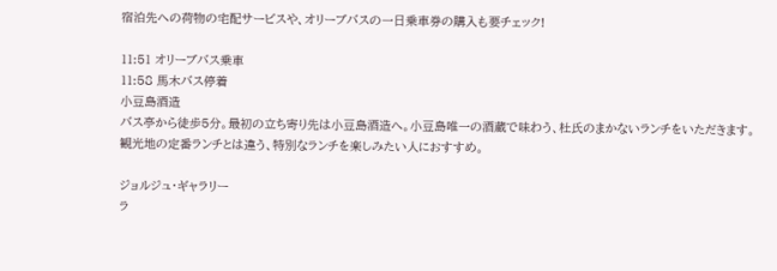宿泊先への荷物の宅配サービスや、オリーブバスの一日乗車券の購入も要チェック!

11:51 オリーブバス乗車
11:58 馬木バス停着
小豆島酒造
バス亭から徒歩5分。最初の立ち寄り先は小豆島酒造へ。小豆島唯一の酒蔵で味わう、杜氏のまかないランチをいただきます。
観光地の定番ランチとは違う、特別なランチを楽しみたい人におすすめ。

ジョルジュ・ギャラリー
ラ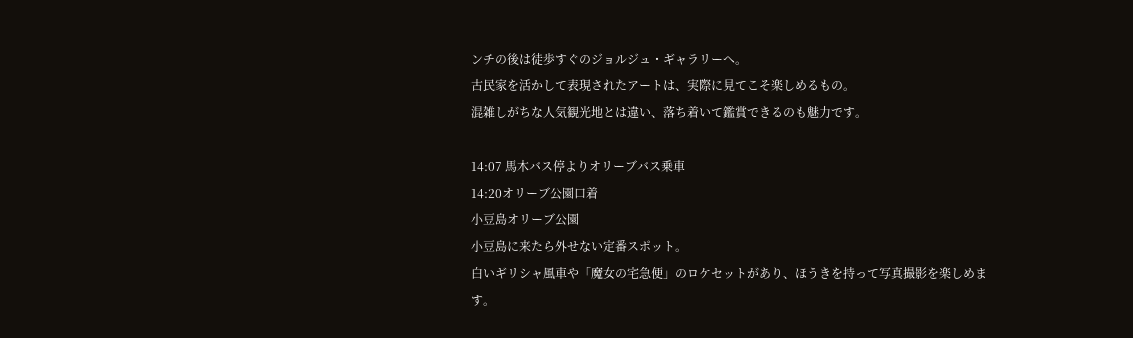ンチの後は徒歩すぐのジョルジュ・ギャラリーへ。
古民家を活かして表現されたアートは、実際に見てこそ楽しめるもの。
混雑しがちな人気観光地とは違い、落ち着いて鑑賞できるのも魅力です。

14:07 馬木バス停よりオリーブバス乗車
14:20オリーブ公園口着
小豆島オリーブ公園
小豆島に来たら外せない定番スポット。
白いギリシャ風車や「魔女の宅急便」のロケセットがあり、ほうきを持って写真撮影を楽しめます。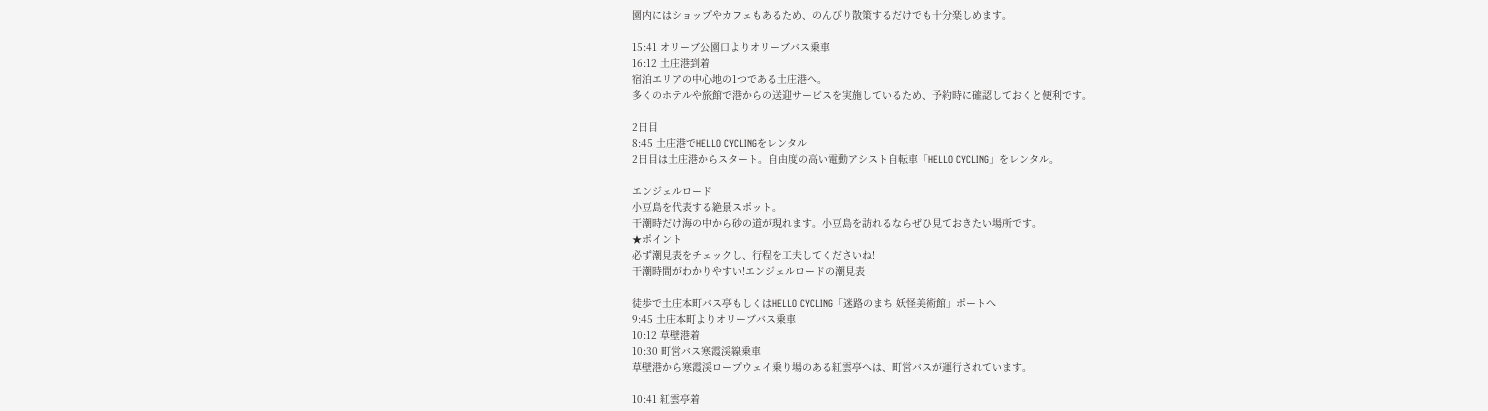園内にはショップやカフェもあるため、のんびり散策するだけでも十分楽しめます。

15:41 オリーブ公園口よりオリーブバス乗車
16:12 土庄港到着
宿泊エリアの中心地の1つである土庄港へ。
多くのホテルや旅館で港からの送迎サービスを実施しているため、予約時に確認しておくと便利です。

2日目
8:45 土庄港でHELLO CYCLINGをレンタル
2日目は土庄港からスタート。自由度の高い電動アシスト自転車「HELLO CYCLING」をレンタル。

エンジェルロード
小豆島を代表する絶景スポット。
干潮時だけ海の中から砂の道が現れます。小豆島を訪れるならぜひ見ておきたい場所です。
★ポイント
必ず潮見表をチェックし、行程を工夫してくださいね!
干潮時間がわかりやすい!エンジェルロードの潮見表

徒歩で土庄本町バス亭もしくはHELLO CYCLING「迷路のまち 妖怪美術館」ポートへ
9:45 土庄本町よりオリーブバス乗車
10:12 草壁港着
10:30 町営バス寒霞渓線乗車
草壁港から寒霞渓ロープウェイ乗り場のある紅雲亭へは、町営バスが運行されています。

10:41 紅雲亭着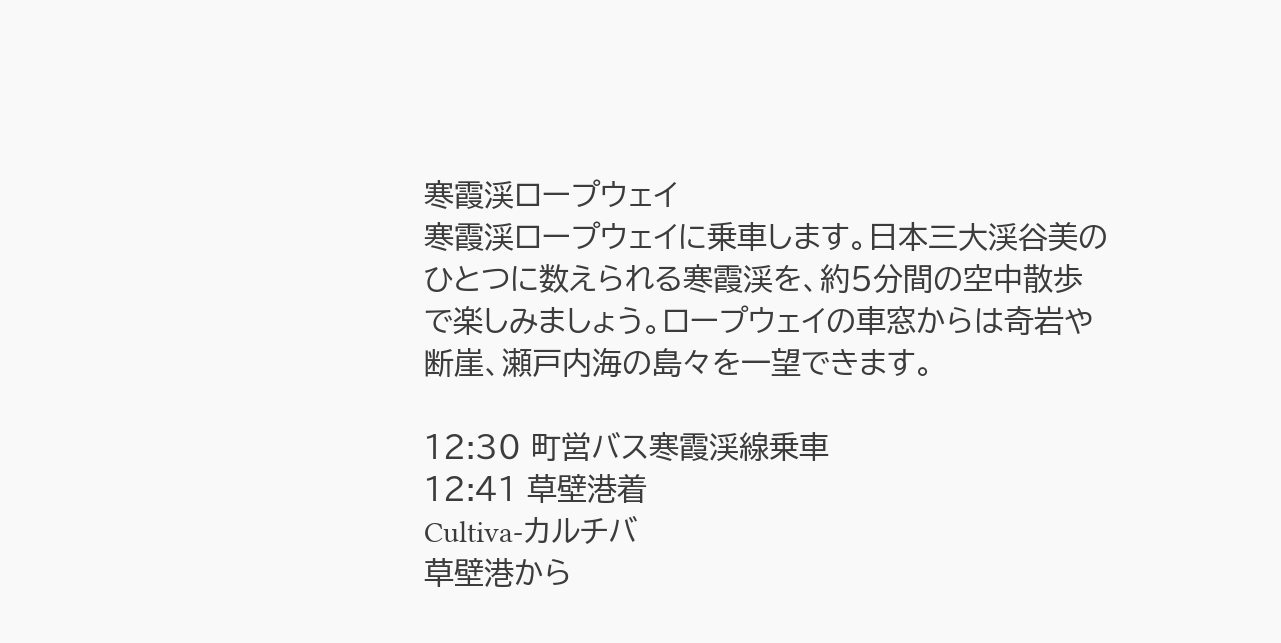寒霞渓ロープウェイ
寒霞渓ロープウェイに乗車します。日本三大渓谷美のひとつに数えられる寒霞渓を、約5分間の空中散歩で楽しみましょう。ロープウェイの車窓からは奇岩や断崖、瀬戸内海の島々を一望できます。

12:30 町営バス寒霞渓線乗車
12:41 草壁港着
Cultiva-カルチバ
草壁港から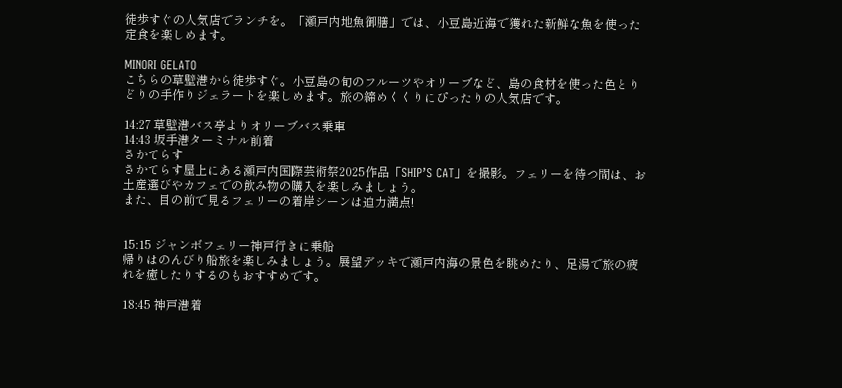徒歩すぐの人気店でランチを。「瀬戸内地魚御膳」では、小豆島近海で獲れた新鮮な魚を使った定食を楽しめます。

MINORI GELATO
こちらの草壁港から徒歩すぐ。小豆島の旬のフルーツやオリーブなど、島の食材を使った色とりどりの手作りジェラートを楽しめます。旅の締めくくりにぴったりの人気店です。

14:27 草壁港バス亭よりオリーブバス乗車
14:43 坂手港ターミナル前着
さかてらす
さかてらす屋上にある瀬戸内国際芸術祭2025作品「SHIP’S CAT」を撮影。フェリーを待つ間は、お土産選びやカフェでの飲み物の購入を楽しみましょう。
また、目の前で見るフェリーの着岸シーンは迫力満点!


15:15 ジャンボフェリー神戸行きに乗船
帰りはのんびり船旅を楽しみましょう。展望デッキで瀬戸内海の景色を眺めたり、足湯で旅の疲れを癒したりするのもおすすめです。

18:45 神戸港着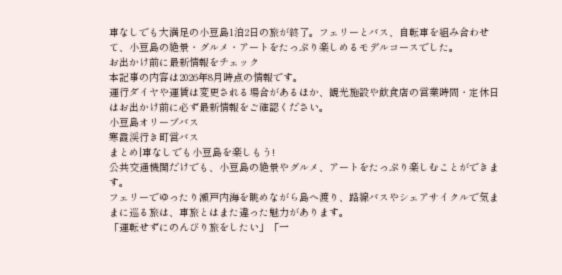車なしでも大満足の小豆島1泊2日の旅が終了。フェリーとバス、自転車を組み合わせて、小豆島の絶景・グルメ・アートをたっぷり楽しめるモデルコースでした。
お出かけ前に最新情報をチェック
本記事の内容は2026年8月時点の情報です。
運行ダイヤや運賃は変更される場合があるほか、観光施設や飲食店の営業時間・定休日はお出かけ前に必ず最新情報をご確認ください。
小豆島オリーブバス
寒霞渓行き町営バス
まとめ|車なしでも小豆島を楽しもう!
公共交通機関だけでも、小豆島の絶景やグルメ、アートをたっぷり楽しむことができます。
フェリーでゆったり瀬戸内海を眺めながら島へ渡り、路線バスやシェアサイクルで気ままに巡る旅は、車旅とはまた違った魅力があります。
「運転せずにのんびり旅をしたい」「一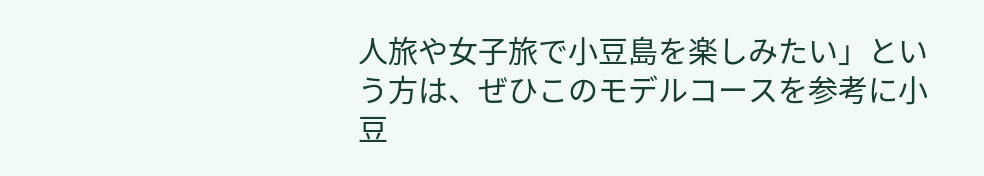人旅や女子旅で小豆島を楽しみたい」という方は、ぜひこのモデルコースを参考に小豆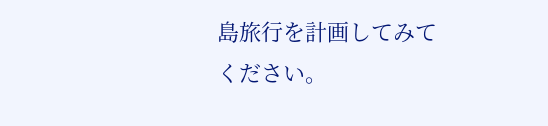島旅行を計画してみてください。